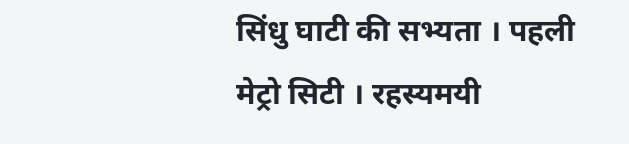सिंधु घाटी की सभ्यता । पहली मेट्रो सिटी । रहस्यमयी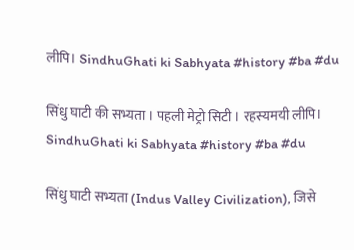लीपि। SindhuGhati ki Sabhyata #history #ba #du

सिंधु घाटी की सभ्यता । पहली मेट्रो सिटी । रहस्यमयी लीपि। SindhuGhati ki Sabhyata #history #ba #du

सिंधु घाटी सभ्यता (Indus Valley Civilization), जिसे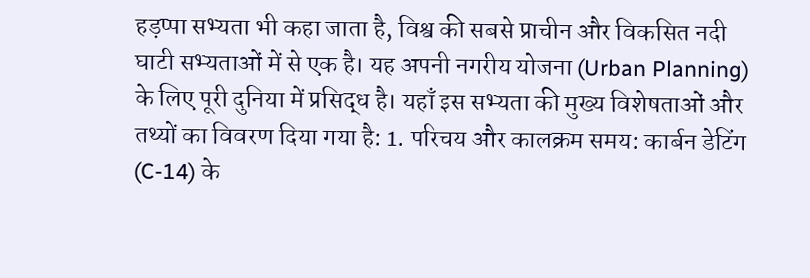हड़प्पा सभ्यता भी कहा जाता है, विश्व की सबसे प्राचीन और विकसित नदी घाटी सभ्यताओं में से एक है। यह अपनी नगरीय योजना (Urban Planning) के लिए पूरी दुनिया में प्रसिद्ध है। यहाँ इस सभ्यता की मुख्य विशेषताओं और तथ्यों का विवरण दिया गया है: 1. परिचय और कालक्रम समय: कार्बन डेटिंग (C-14) के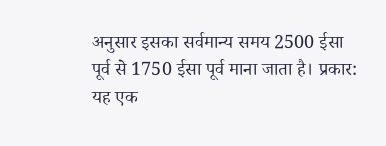अनुसार इसका सर्वमान्य समय 2500 ईसा पूर्व से 1750 ईसा पूर्व माना जाता है। प्रकार: यह एक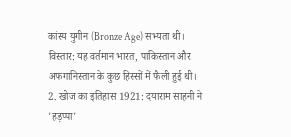कांस्य युगीन (Bronze Age) सभ्यता थी। विस्तार: यह वर्तमान भारत, पाकिस्तान और अफगानिस्तान के कुछ हिस्सों में फैली हुई थी। 2. खोज का इतिहास 1921: दयाराम साहनी ने 'हड़प्पा'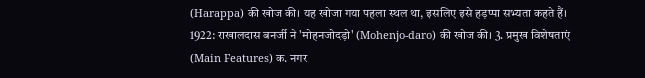(Harappa) की खोज की। यह खोजा गया पहला स्थल था, इसलिए इसे हड़प्पा सभ्यता कहते हैं। 1922: राखालदास बनर्जी ने 'मोहनजोदड़ो' (Mohenjo-daro) की खोज की। 3. प्रमुख विशेषताएं (Main Features) क. नगर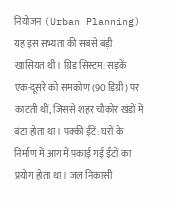नियोजन (Urban Planning) यह इस सभ्यता की सबसे बड़ी खासियत थी। ग्रिड सिस्टम: सड़कें एक-दूसरे को समकोण (90 डिग्री) पर काटती थीं, जिससे शहर चौकोर खंडों में बंटा होता था। पक्की ईंटें: घरों के निर्माण में आग में पकाई गई ईंटों का प्रयोग होता था। जल निकासी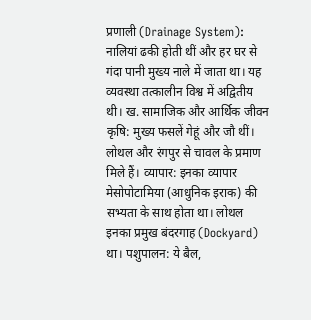प्रणाली (Drainage System): नालियां ढकी होती थीं और हर घर से गंदा पानी मुख्य नाले में जाता था। यह व्यवस्था तत्कालीन विश्व में अद्वितीय थी। ख. सामाजिक और आर्थिक जीवन कृषि: मुख्य फसलें गेहूं और जौ थीं। लोथल और रंगपुर से चावल के प्रमाण मिले हैं। व्यापार: इनका व्यापार मेसोपोटामिया (आधुनिक इराक) की सभ्यता के साथ होता था। लोथल इनका प्रमुख बंदरगाह (Dockyard) था। पशुपालन: ये बैल,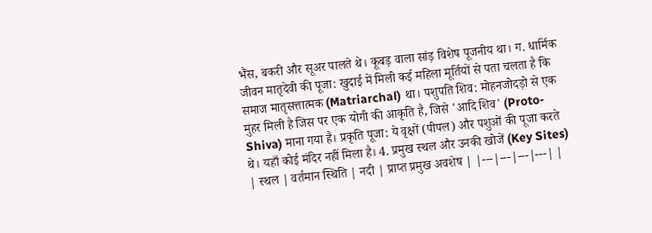भैंस, बकरी और सूअर पालते थे। कूबड़ वाला सांड़ विशेष पूजनीय था। ग. धार्मिक जीवन मातृदेवी की पूजा: खुदाई में मिली कई महिला मूर्तियों से पता चलता है कि समाज मातृसत्तात्मक (Matriarchal) था। पशुपति शिव: मोहनजोदड़ो से एक मुहर मिली है जिस पर एक योगी की आकृति है, जिसे 'आदि शिव' (Proto-Shiva) माना गया है। प्रकृति पूजा: ये वृक्षों (पीपल) और पशुओं की पूजा करते थे। यहाँ कोई मंदिर नहीं मिला है। 4. प्रमुख स्थल और उनकी खोजें (Key Sites) | स्थल | वर्तमान स्थिति | नदी | प्राप्त प्रमुख अवशेष | |---|---|---|---| |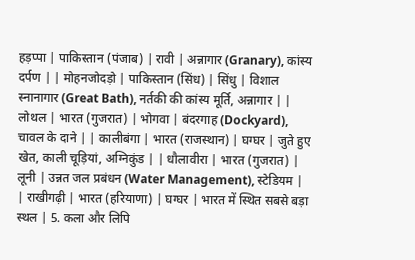हड़प्पा | पाकिस्तान (पंजाब) | रावी | अन्नागार (Granary), कांस्य दर्पण | | मोहनजोदड़ो | पाकिस्तान (सिंध) | सिंधु | विशाल स्नानागार (Great Bath), नर्तकी की कांस्य मूर्ति, अन्नागार | | लोथल | भारत (गुजरात) | भोगवा | बंदरगाह (Dockyard), चावल के दाने | | कालीबंगा | भारत (राजस्थान) | घग्घर | जुते हुए खेत, काली चूड़ियां, अग्निकुंड | | धौलावीरा | भारत (गुजरात) | लूनी | उन्नत जल प्रबंधन (Water Management), स्टेडियम | | राखीगढ़ी | भारत (हरियाणा) | घग्घर | भारत में स्थित सबसे बड़ा स्थल | 5. कला और लिपि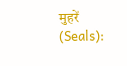मुहरें (Seals):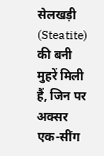सेलखड़ी (Steatite) की बनी मुहरें मिली हैं, जिन पर अक्सर एक-सींग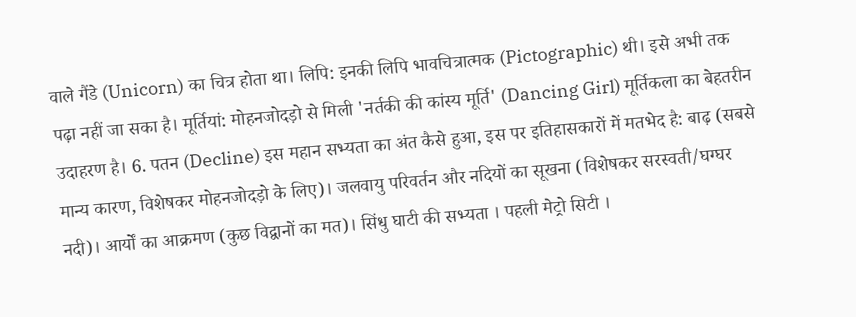वाले गैंडे (Unicorn) का चित्र होता था। लिपि: इनकी लिपि भावचित्रात्मक (Pictographic) थी। इसे अभी तक पढ़ा नहीं जा सका है। मूर्तियां: मोहनजोदड़ो से मिली 'नर्तकी की कांस्य मूर्ति' (Dancing Girl) मूर्तिकला का बेहतरीन उदाहरण है। 6. पतन (Decline) इस महान सभ्यता का अंत कैसे हुआ, इस पर इतिहासकारों में मतभेद है: बाढ़ (सबसे मान्य कारण, विशेषकर मोहनजोदड़ो के लिए)। जलवायु परिवर्तन और नदियों का सूखना (विशेषकर सरस्वती/घग्घर नदी)। आर्यों का आक्रमण (कुछ विद्वानों का मत)। सिंधु घाटी की सभ्यता । पहली मेट्रो सिटी ।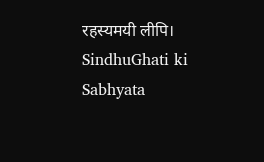रहस्यमयी लीपि। SindhuGhati ki Sabhyata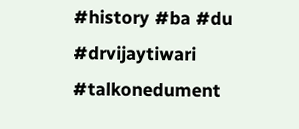#history #ba #du #drvijaytiwari #talkonedument